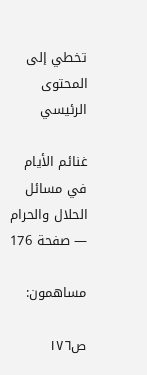تخطي إلى المحتوى الرئيسي

غنائم الأيام في مسائل الحلال والحرام — صفحة 176

مساهمون:

ص١٧٦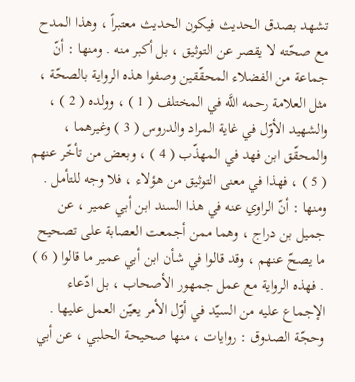تشهد بصدق الحديث فيكون الحديث معتبراً ، وهذا المدح مع صحّته لا يقصر عن التوثيق ، بل أكبر منه . ومنها : أنّ جماعة من الفضلاء المحقّقين وصفوا هذه الرواية بالصحّة ، مثل العلامة رحمه اللَّه في المختلف ( 1 ) ، وولده ( 2 ) ، والشهيد الأوّل في غاية المراد والدروس ( 3 ) وغيرهما ، والمحقّق ابن فهد في المهذّب ( 4 ) ، وبعض من تأخّر عنهم ( 5 ) ، فهذا في معنى التوثيق من هؤلاء ، فلا وجه للتأمل . ومنها : أنّ الراوي عنه في هذا السند ابن أبي عمير ، عن جميل بن دراج ، وهما ممن أجمعت العصابة على تصحيح ما يصحّ عنهم ، وقد قالوا في شأن ابن أبي عمير ما قالوا ( 6 ) . فهذه الرواية مع عمل جمهور الأصحاب ، بل ادّعاء الإجماع عليه من السيّد في أوّل الأمر يعيّن العمل عليها . وحجّة الصدوق : روايات ، منها صحيحة الحلبي ، عن أبي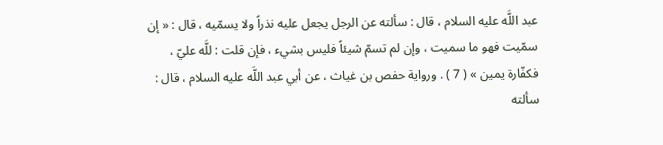عبد اللَّه عليه السلام ، قال : سألته عن الرجل يجعل عليه نذراً ولا يسمّيه ، قال : « إن سمّيت فهو ما سميت ، وإن لم تسمّ شيئاً فليس بشيء ، فإن قلت : للَّه عليّ ، فكفّارة يمين » ( 7 ) . ورواية حفص بن غياث ، عن أبي عبد اللَّه عليه السلام ، قال : سألته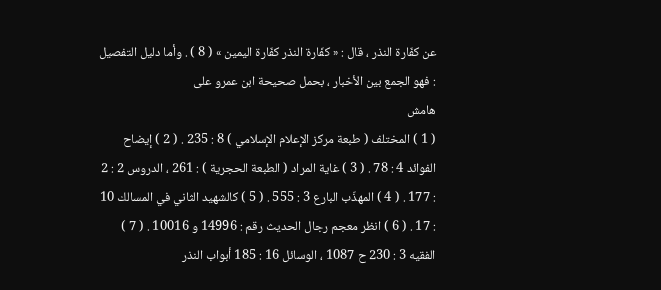عن كفّارة النذر ، قال : « كفّارة النذر كفّارة اليمين » ( 8 ) . وأما دليل التفصيل : فهو الجمع بين الأخبار ، بحمل صحيحة ابن عمرو على
هامش
( 1 ) المختلف ( طبعة مركز الإعلام الإسلامي ) 8 : 235 . ( 2 ) إيضاح الفوائد 4 : 78 . ( 3 ) غاية المراد ( الطبعة الحجرية ) : 261 ، الدروس 2 : 2 : 177 . ( 4 ) المهذّب البارع 3 : 555 . ( 5 ) كالشهيد الثاني في المسالك 10 : 17 . ( 6 ) انظر معجم رجال الحديث رقم : 14996 و 10016 . ( 7 ) الفقيه 3 : 230 ح 1087 ، الوسائل 16 : 185 أبواب النذر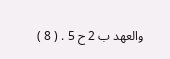والعهد ب 2 ح 5 . ( 8 )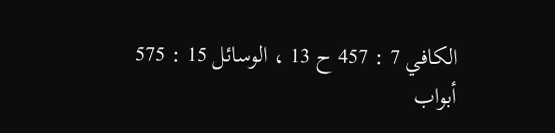الكافي 7 : 457 ح 13 ، الوسائل 15 : 575 أبواب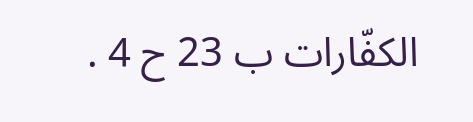الكفّارات ب 23 ح 4 .